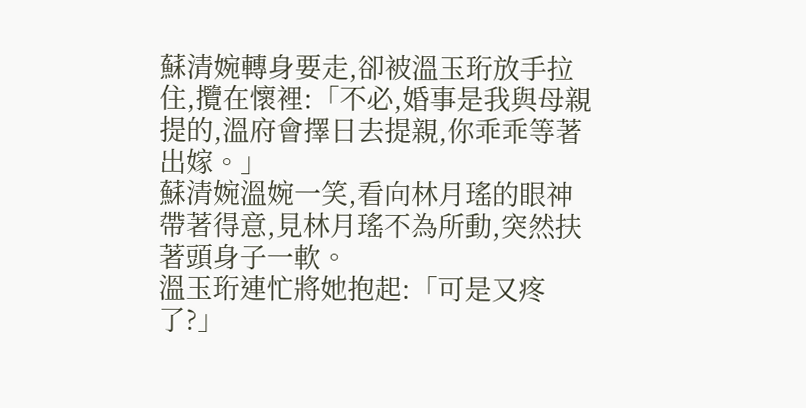蘇清婉轉身要走,卻被溫玉珩放手拉住,攬在懷裡:「不必,婚事是我與母親提的,溫府會擇日去提親,你乖乖等著出嫁。」
蘇清婉溫婉一笑,看向林月瑤的眼神帶著得意,見林月瑤不為所動,突然扶著頭身子一軟。
溫玉珩連忙將她抱起:「可是又疼了?」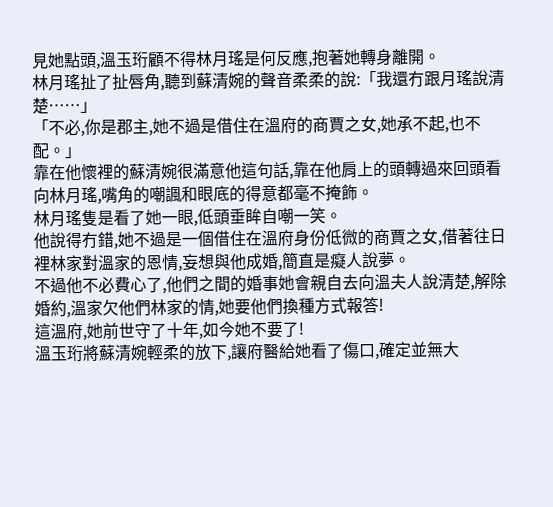見她點頭,溫玉珩顧不得林月瑤是何反應,抱著她轉身離開。
林月瑤扯了扯唇角,聽到蘇清婉的聲音柔柔的說:「我還冇跟月瑤說清楚……」
「不必,你是郡主,她不過是借住在溫府的商賈之女,她承不起,也不配。」
靠在他懷裡的蘇清婉很滿意他這句話,靠在他肩上的頭轉過來回頭看向林月瑤,嘴角的嘲諷和眼底的得意都毫不掩飾。
林月瑤隻是看了她一眼,低頭垂眸自嘲一笑。
他說得冇錯,她不過是一個借住在溫府身份低微的商賈之女,借著往日裡林家對溫家的恩情,妄想與他成婚,簡直是癡人說夢。
不過他不必費心了,他們之間的婚事她會親自去向溫夫人說清楚,解除婚約,溫家欠他們林家的情,她要他們換種方式報答!
這溫府,她前世守了十年,如今她不要了!
溫玉珩將蘇清婉輕柔的放下,讓府醫給她看了傷口,確定並無大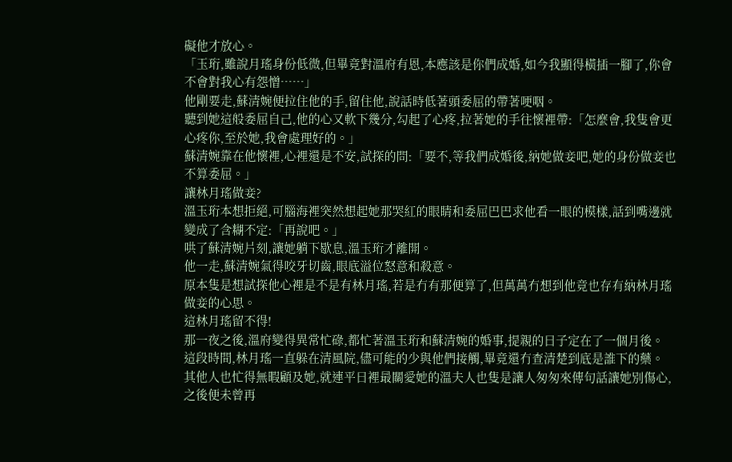礙他才放心。
「玉珩,雖說月瑤身份低微,但畢竟對溫府有恩,本應該是你們成婚,如今我顯得橫插一腳了,你會不會對我心有怨憎……」
他剛要走,蘇清婉便拉住他的手,留住他,說話時低著頭委屈的帶著哽咽。
聽到她這般委屈自己,他的心又軟下幾分,勾起了心疼,拉著她的手往懷裡帶:「怎麼會,我隻會更心疼你,至於她,我會處理好的。」
蘇清婉靠在他懷裡,心裡還是不安,試探的問:「要不,等我們成婚後,納她做妾吧,她的身份做妾也不算委屈。」
讓林月瑤做妾?
溫玉珩本想拒絕,可腦海裡突然想起她那哭紅的眼睛和委屈巴巴求他看一眼的模樣,話到嘴邊就變成了含糊不定:「再說吧。」
哄了蘇清婉片刻,讓她躺下歇息,溫玉珩才離開。
他一走,蘇清婉氣得咬牙切齒,眼底溢位怒意和殺意。
原本隻是想試探他心裡是不是有林月瑤,若是冇有那便算了,但萬萬冇想到他竟也存有納林月瑤做妾的心思。
這林月瑤留不得!
那一夜之後,溫府變得異常忙碌,都忙著溫玉珩和蘇清婉的婚事,提親的日子定在了一個月後。
這段時間,林月瑤一直躲在清風院,儘可能的少與他們接觸,畢竟還冇查清楚到底是誰下的藥。
其他人也忙得無暇顧及她,就連平日裡最關愛她的溫夫人也隻是讓人匆匆來傳句話讓她別傷心,之後便未曾再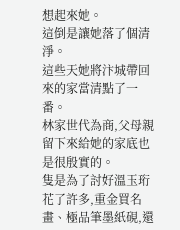想起來她。
這倒是讓她落了個清淨。
這些天她將汴城帶回來的家當清點了一番。
林家世代為商,父母親留下來給她的家底也是很殷實的。
隻是為了討好溫玉珩花了許多,重金買名畫、極品筆墨紙硯,還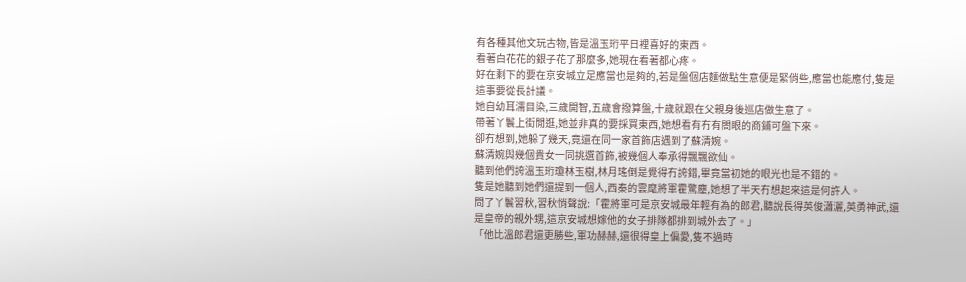有各種其他文玩古物,皆是溫玉珩平日裡喜好的東西。
看著白花花的銀子花了那麼多,她現在看著都心疼。
好在剩下的要在京安城立足應當也是夠的,若是盤個店麵做點生意便是緊俏些,應當也能應付,隻是這事要從長計議。
她自幼耳濡目染,三歲開智,五歲會撥算盤,十歲就跟在父親身後巡店做生意了。
帶著丫鬟上街閒逛,她並非真的要採買東西,她想看有冇有閤眼的商鋪可盤下來。
卻冇想到,她躲了幾天,竟還在同一家首飾店遇到了蘇清婉。
蘇清婉與幾個貴女一同挑選首飾,被幾個人奉承得飄飄欲仙。
聽到他們誇溫玉珩瓊林玉樹,林月瑤倒是覺得冇誇錯,畢竟當初她的眼光也是不錯的。
隻是她聽到她們還提到一個人,西秦的雲麾將軍霍驚塵,她想了半天冇想起來這是何許人。
問了丫鬟習秋,習秋悄聲說:「霍將軍可是京安城最年輕有為的郎君,聽說長得英俊瀟灑,英勇神武,還是皇帝的親外甥,這京安城想嫁他的女子排隊都排到城外去了。」
「他比溫郎君還更勝些,軍功赫赫,還很得皇上偏愛,隻不過時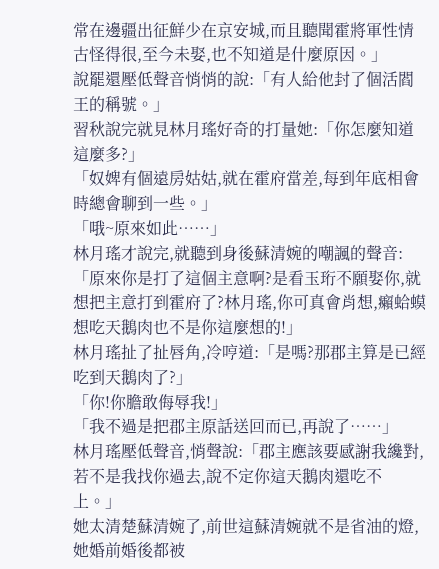常在邊疆出征鮮少在京安城,而且聽聞霍將軍性情古怪得很,至今未娶,也不知道是什麼原因。」
說罷還壓低聲音悄悄的說:「有人給他封了個活閻王的稱號。」
習秋說完就見林月瑤好奇的打量她:「你怎麼知道這麼多?」
「奴婢有個遠房姑姑,就在霍府當差,每到年底相會時總會聊到一些。」
「哦~原來如此……」
林月瑤才說完,就聽到身後蘇清婉的嘲諷的聲音:「原來你是打了這個主意啊?是看玉珩不願娶你,就想把主意打到霍府了?林月瑤,你可真會肖想,癩蛤蟆想吃天鵝肉也不是你這麼想的!」
林月瑤扯了扯唇角,冷哼道:「是嗎?那郡主算是已經吃到天鵝肉了?」
「你!你膽敢侮辱我!」
「我不過是把郡主原話送回而已,再說了……」
林月瑤壓低聲音,悄聲說:「郡主應該要感謝我纔對,若不是我找你過去,說不定你這天鵝肉還吃不上。」
她太清楚蘇清婉了,前世這蘇清婉就不是省油的燈,她婚前婚後都被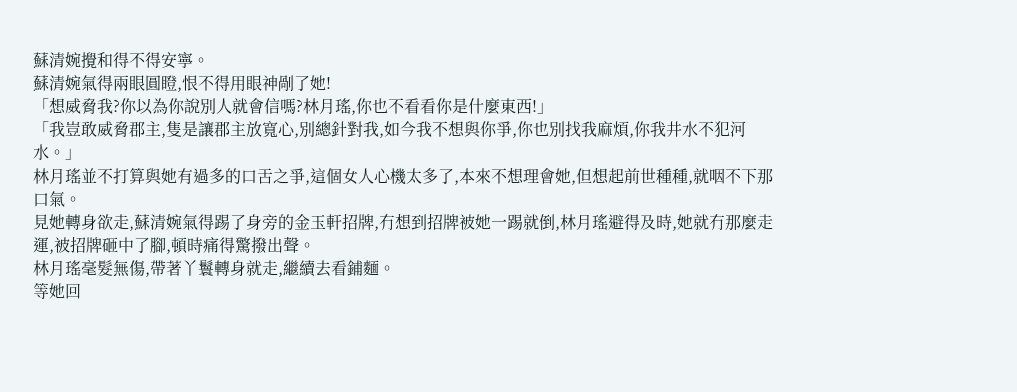蘇清婉攪和得不得安寧。
蘇清婉氣得兩眼圓瞪,恨不得用眼神剮了她!
「想威脅我?你以為你說別人就會信嗎?林月瑤,你也不看看你是什麼東西!」
「我豈敢威脅郡主,隻是讓郡主放寬心,別總針對我,如今我不想與你爭,你也別找我麻煩,你我井水不犯河水。」
林月瑤並不打算與她有過多的口舌之爭,這個女人心機太多了,本來不想理會她,但想起前世種種,就咽不下那口氣。
見她轉身欲走,蘇清婉氣得踢了身旁的金玉軒招牌,冇想到招牌被她一踢就倒,林月瑤避得及時,她就冇那麼走運,被招牌砸中了腳,頓時痛得驚撥出聲。
林月瑤毫髮無傷,帶著丫鬟轉身就走,繼續去看鋪麵。
等她回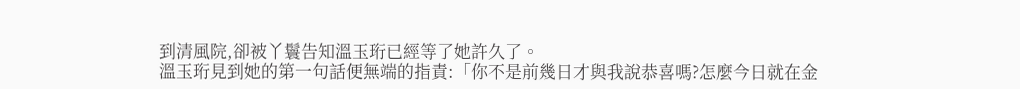到清風院,卻被丫鬟告知溫玉珩已經等了她許久了。
溫玉珩見到她的第一句話便無端的指責:「你不是前幾日才與我說恭喜嗎?怎麼今日就在金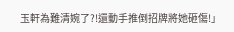玉軒為難清婉了?!還動手推倒招牌將她砸傷!」